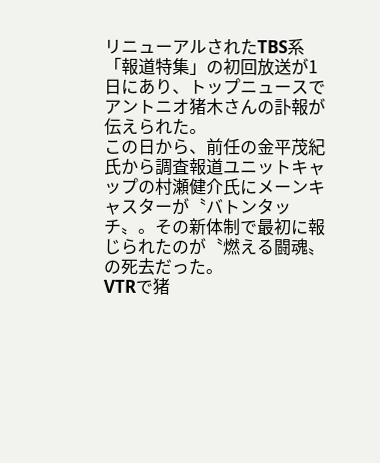リニューアルされたTBS系「報道特集」の初回放送が1日にあり、トップニュースでアントニオ猪木さんの訃報が伝えられた。
この日から、前任の金平茂紀氏から調査報道ユニットキャップの村瀬健介氏にメーンキャスターが〝バトンタッチ〟。その新体制で最初に報じられたのが〝燃える闘魂〟の死去だった。
VTRで猪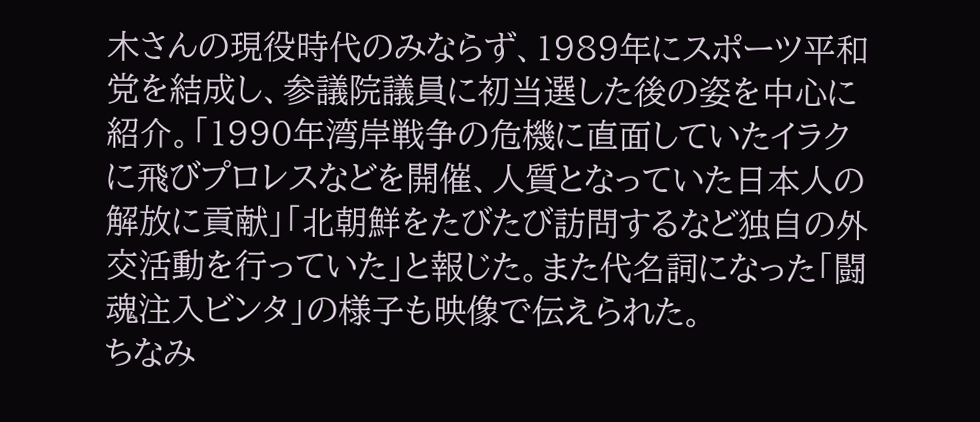木さんの現役時代のみならず、1989年にスポーツ平和党を結成し、参議院議員に初当選した後の姿を中心に紹介。「1990年湾岸戦争の危機に直面していたイラクに飛びプロレスなどを開催、人質となっていた日本人の解放に貢献」「北朝鮮をたびたび訪問するなど独自の外交活動を行っていた」と報じた。また代名詞になった「闘魂注入ビンタ」の様子も映像で伝えられた。
ちなみ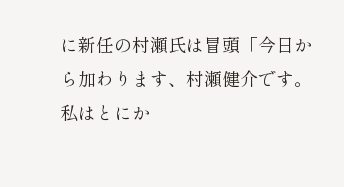に新任の村瀬氏は冒頭「今日から加わります、村瀬健介です。私はとにか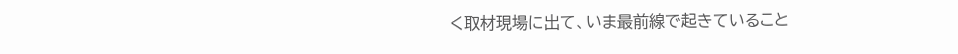く取材現場に出て、いま最前線で起きていること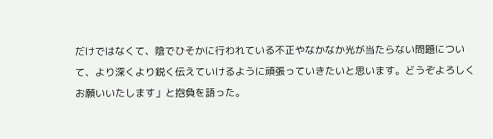だけではなくて、陰でひそかに行われている不正やなかなか光が当たらない問題について、より深くより鋭く伝えていけるように頑張っていきたいと思います。どうぞよろしくお願いいたします」と抱負を語った。